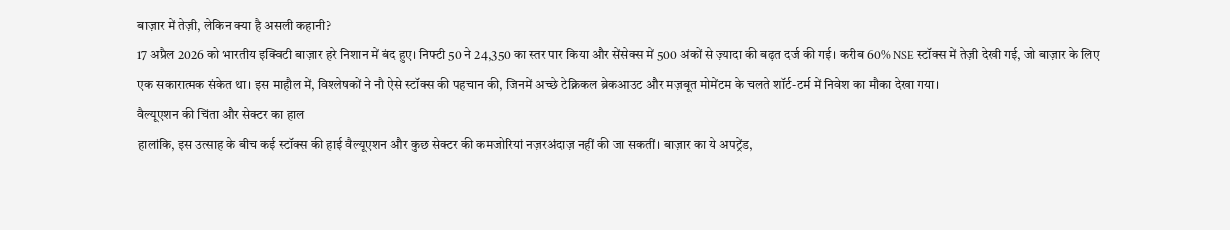बाज़ार में तेज़ी, लेकिन क्या है असली कहानी?
17 अप्रैल 2026 को भारतीय इक्विटी बाज़ार हरे निशान में बंद हुए। निफ्टी 50 ने 24,350 का स्तर पार किया और सेंसेक्स में 500 अंकों से ज़्यादा की बढ़त दर्ज की गई। करीब 60% NSE स्टॉक्स में तेज़ी देखी गई, जो बाज़ार के लिए एक सकारात्मक संकेत था। इस माहौल में, विश्लेषकों ने नौ ऐसे स्टॉक्स की पहचान की, जिनमें अच्छे टेक्निकल ब्रेकआउट और मज़बूत मोमेंटम के चलते शॉर्ट-टर्म में निवेश का मौका देखा गया।
वैल्यूएशन की चिंता और सेक्टर का हाल
हालांकि, इस उत्साह के बीच कई स्टॉक्स की हाई वैल्यूएशन और कुछ सेक्टर की कमजोरियां नज़रअंदाज़ नहीं की जा सकतीं। बाज़ार का ये अपट्रेंड,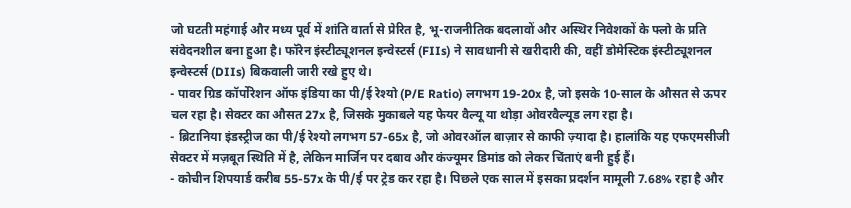जो घटती महंगाई और मध्य पूर्व में शांति वार्ता से प्रेरित है, भू-राजनीतिक बदलावों और अस्थिर निवेशकों के फ्लो के प्रति संवेदनशील बना हुआ है। फॉरेन इंस्टीट्यूशनल इन्वेस्टर्स (FIIs) ने सावधानी से खरीदारी की, वहीं डोमेस्टिक इंस्टीट्यूशनल इन्वेस्टर्स (DIIs) बिकवाली जारी रखे हुए थे।
- पावर ग्रिड कॉर्पोरेशन ऑफ इंडिया का पी/ई रेश्यो (P/E Ratio) लगभग 19-20x है, जो इसके 10-साल के औसत से ऊपर चल रहा है। सेक्टर का औसत 27x है, जिसके मुकाबले यह फेयर वैल्यू या थोड़ा ओवरवैल्यूड लग रहा है।
- ब्रिटानिया इंडस्ट्रीज का पी/ई रेश्यो लगभग 57-65x है, जो ओवरऑल बाज़ार से काफी ज़्यादा है। हालांकि यह एफएमसीजी सेक्टर में मज़बूत स्थिति में है, लेकिन मार्जिन पर दबाव और कंज्यूमर डिमांड को लेकर चिंताएं बनी हुई हैं।
- कोचीन शिपयार्ड करीब 55-57x के पी/ई पर ट्रेड कर रहा है। पिछले एक साल में इसका प्रदर्शन मामूली 7.68% रहा है और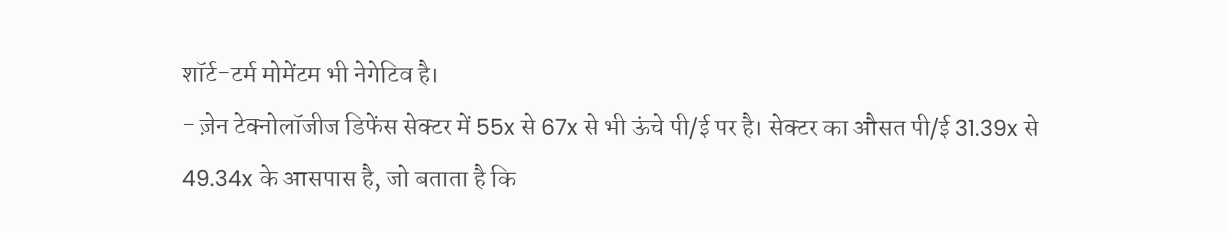शॉर्ट-टर्म मोमेंटम भी नेगेटिव है।
- ज़ेन टेक्नोलॉजीज डिफेंस सेक्टर में 55x से 67x से भी ऊंचे पी/ई पर है। सेक्टर का औसत पी/ई 31.39x से 49.34x के आसपास है, जो बताता है कि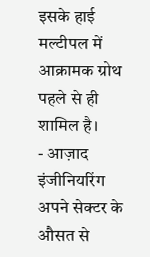इसके हाई मल्टीपल में आक्रामक ग्रोथ पहले से ही शामिल है।
- आज़ाद इंजीनियरिंग अपने सेक्टर के औसत से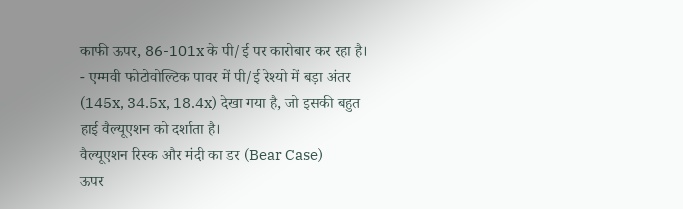काफी ऊपर, 86-101x के पी/ई पर कारोबार कर रहा है।
- एम्मवी फोटोवोल्टिक पावर में पी/ई रेश्यो में बड़ा अंतर (145x, 34.5x, 18.4x) देखा गया है, जो इसकी बहुत हाई वैल्यूएशन को दर्शाता है।
वैल्यूएशन रिस्क और मंदी का डर (Bear Case)
ऊपर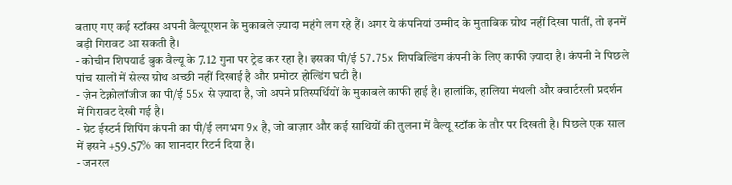बताए गए कई स्टॉक्स अपनी वैल्यूएशन के मुकाबले ज़्यादा महंगे लग रहे हैं। अगर ये कंपनियां उम्मीद के मुताबिक ग्रोथ नहीं दिखा पातीं, तो इनमें बड़ी गिरावट आ सकती है।
- कोचीन शिपयार्ड बुक वैल्यू के 7.12 गुना पर ट्रेड कर रहा है। इसका पी/ई 57.75x शिपबिल्डिंग कंपनी के लिए काफी ज़्यादा है। कंपनी ने पिछले पांच सालों में सेल्स ग्रोथ अच्छी नहीं दिखाई है और प्रमोटर होल्डिंग घटी है।
- ज़ेन टेक्नोलॉजीज का पी/ई 55x से ज़्यादा है, जो अपने प्रतिस्पर्धियों के मुकाबले काफी हाई है। हालांकि, हालिया मंथली और क्वार्टरली प्रदर्शन में गिरावट देखी गई है।
- ग्रेट ईस्टर्न शिपिंग कंपनी का पी/ई लगभग 9x है, जो बाज़ार और कई साथियों की तुलना में वैल्यू स्टॉक के तौर पर दिखती है। पिछले एक साल में इसने +59.57% का शानदार रिटर्न दिया है।
- जनरल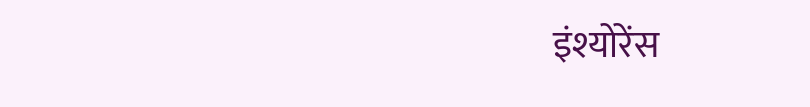इंश्योरेंस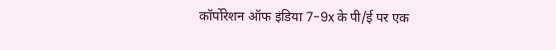कॉर्पोरेशन ऑफ इंडिया 7-9x के पी/ई पर एक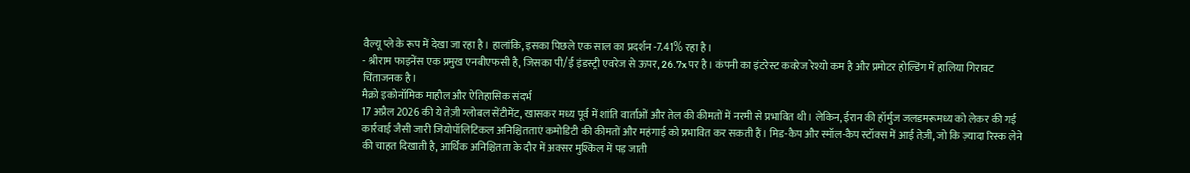वैल्यू प्ले के रूप में देखा जा रहा है। हालांकि, इसका पिछले एक साल का प्रदर्शन -7.41% रहा है।
- श्रीराम फाइनेंस एक प्रमुख एनबीएफसी है, जिसका पी/ई इंडस्ट्री एवरेज से ऊपर, 26.7x पर है। कंपनी का इंटरेस्ट कवरेज रेश्यो कम है और प्रमोटर होल्डिंग में हालिया गिरावट चिंताजनक है।
मैक्रो इकोनॉमिक माहौल और ऐतिहासिक संदर्भ
17 अप्रैल 2026 की ये तेज़ी ग्लोबल सेंटीमेंट, खासकर मध्य पूर्व में शांति वार्ताओं और तेल की कीमतों में नरमी से प्रभावित थी। लेकिन, ईरान की हॉर्मुज जलडमरूमध्य को लेकर की गई कार्रवाई जैसी जारी जियोपॉलिटिकल अनिश्चितताएं कमोडिटी की कीमतों और महंगाई को प्रभावित कर सकती हैं। मिड-कैप और स्मॉल-कैप स्टॉक्स में आई तेज़ी, जो कि ज़्यादा रिस्क लेने की चाहत दिखाती है, आर्थिक अनिश्चितता के दौर में अक्सर मुश्किल में पड़ जाती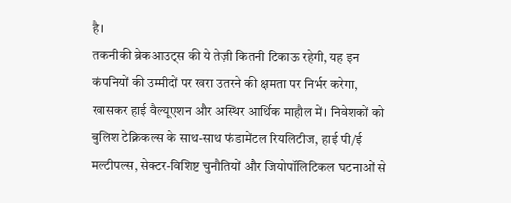है।
तकनीकी ब्रेकआउट्स की ये तेज़ी कितनी टिकाऊ रहेगी, यह इन कंपनियों की उम्मीदों पर खरा उतरने की क्षमता पर निर्भर करेगा, खासकर हाई वैल्यूएशन और अस्थिर आर्थिक माहौल में। निवेशकों को बुलिश टेक्निकल्स के साथ-साथ फंडामेंटल रियलिटीज, हाई पी/ई मल्टीपल्स, सेक्टर-विशिष्ट चुनौतियों और जियोपॉलिटिकल घटनाओं से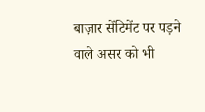बाज़ार सेंटिमेंट पर पड़ने वाले असर को भी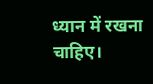ध्यान में रखना चाहिए।